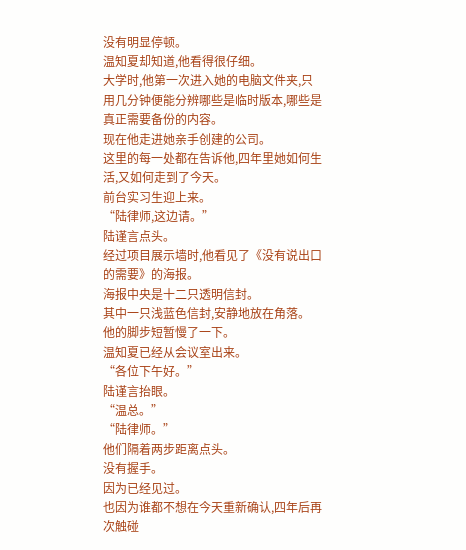没有明显停顿。
温知夏却知道,他看得很仔细。
大学时,他第一次进入她的电脑文件夹,只用几分钟便能分辨哪些是临时版本,哪些是真正需要备份的内容。
现在他走进她亲手创建的公司。
这里的每一处都在告诉他,四年里她如何生活,又如何走到了今天。
前台实习生迎上来。
“陆律师,这边请。”
陆谨言点头。
经过项目展示墙时,他看见了《没有说出口的需要》的海报。
海报中央是十二只透明信封。
其中一只浅蓝色信封,安静地放在角落。
他的脚步短暂慢了一下。
温知夏已经从会议室出来。
“各位下午好。”
陆谨言抬眼。
“温总。”
“陆律师。”
他们隔着两步距离点头。
没有握手。
因为已经见过。
也因为谁都不想在今天重新确认,四年后再次触碰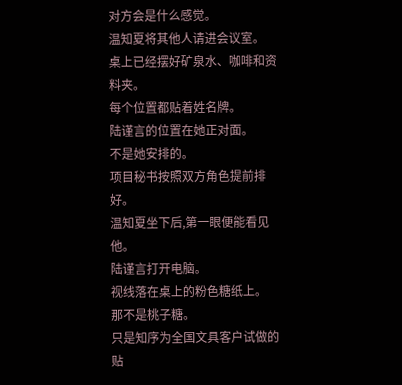对方会是什么感觉。
温知夏将其他人请进会议室。
桌上已经摆好矿泉水、咖啡和资料夹。
每个位置都贴着姓名牌。
陆谨言的位置在她正对面。
不是她安排的。
项目秘书按照双方角色提前排好。
温知夏坐下后,第一眼便能看见他。
陆谨言打开电脑。
视线落在桌上的粉色糖纸上。
那不是桃子糖。
只是知序为全国文具客户试做的贴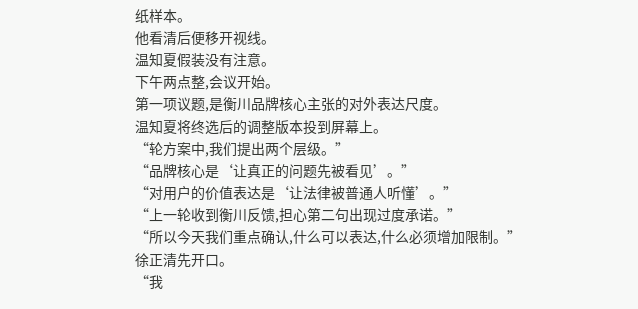纸样本。
他看清后便移开视线。
温知夏假装没有注意。
下午两点整,会议开始。
第一项议题,是衡川品牌核心主张的对外表达尺度。
温知夏将终选后的调整版本投到屏幕上。
“轮方案中,我们提出两个层级。”
“品牌核心是‘让真正的问题先被看见’。”
“对用户的价值表达是‘让法律被普通人听懂’。”
“上一轮收到衡川反馈,担心第二句出现过度承诺。”
“所以今天我们重点确认,什么可以表达,什么必须增加限制。”
徐正清先开口。
“我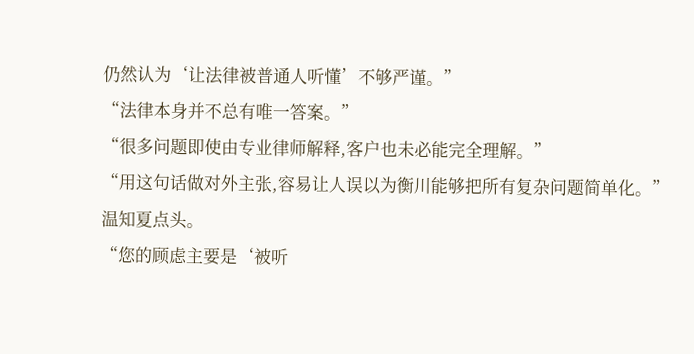仍然认为‘让法律被普通人听懂’不够严谨。”
“法律本身并不总有唯一答案。”
“很多问题即使由专业律师解释,客户也未必能完全理解。”
“用这句话做对外主张,容易让人误以为衡川能够把所有复杂问题简单化。”
温知夏点头。
“您的顾虑主要是‘被听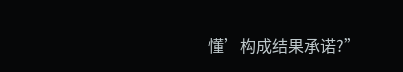懂’构成结果承诺?”